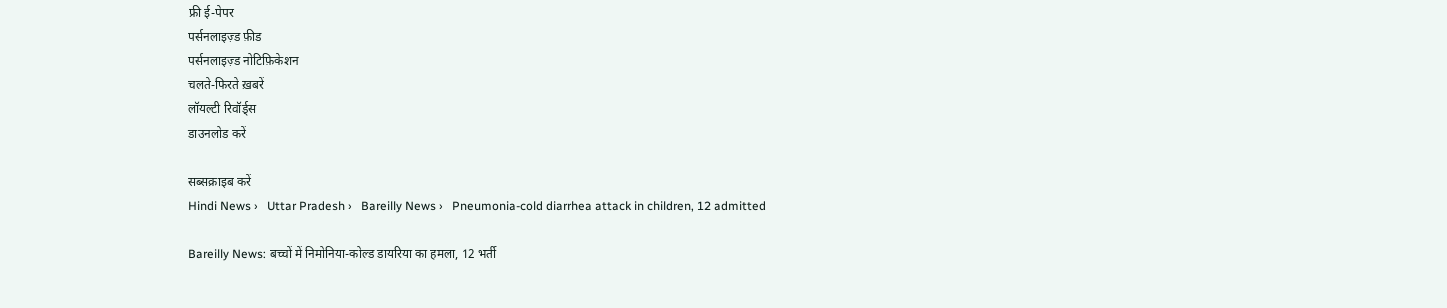फ्री ई-पेपर
पर्सनलाइज़्ड फ़ीड
पर्सनलाइज़्ड नोटिफ़िकेशन
चलते-फिरते ख़बरें
लॉयल्टी रिवॉर्ड्स
डाउनलोड करें

सब्सक्राइब करें
Hindi News ›   Uttar Pradesh ›   Bareilly News ›   Pneumonia-cold diarrhea attack in children, 12 admitted

Bareilly News: बच्चों में निमोनिया-कोल्ड डायरिया का हमला, 12 भर्ती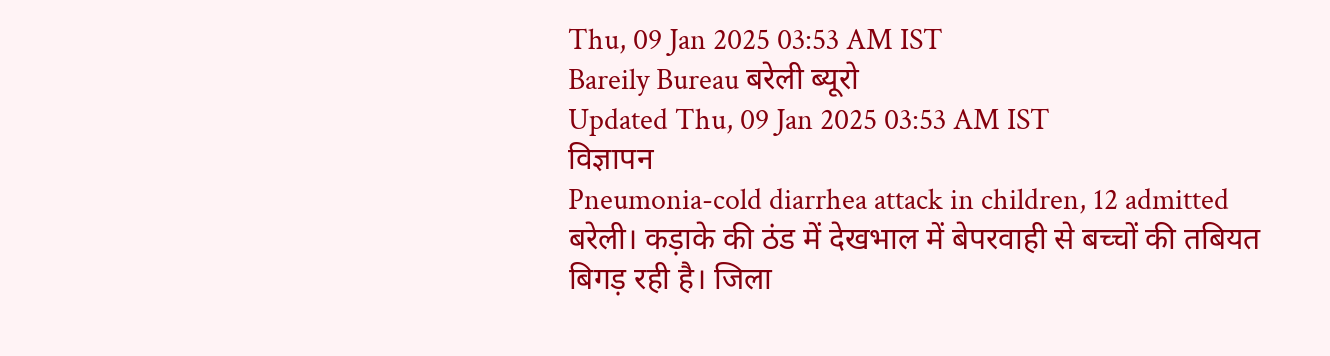Thu, 09 Jan 2025 03:53 AM IST
Bareily Bureau बरेली ब्यूरो
Updated Thu, 09 Jan 2025 03:53 AM IST
विज्ञापन
Pneumonia-cold diarrhea attack in children, 12 admitted
बरेली। कड़ाके की ठंड में देखभाल में बेपरवाही से बच्चों की तबियत बिगड़ रही है। जिला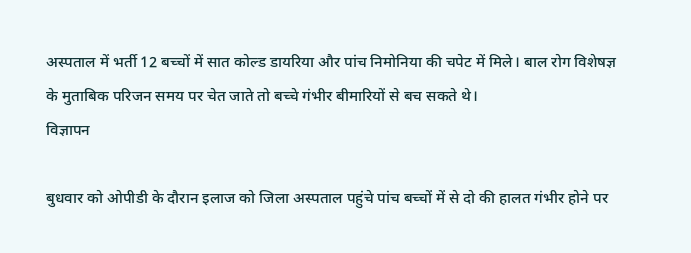अस्पताल में भर्ती 12 बच्चों में सात कोल्ड डायरिया और पांच निमोनिया की चपेट में मिले। बाल रोग विशेषज्ञ के मुताबिक परिजन समय पर चेत जाते तो बच्चे गंभीर बीमारियों से बच सकते थे।
विज्ञापन

बुधवार को ओपीडी के दौरान इलाज को जिला अस्पताल पहुंचे पांच बच्चों में से दो की हालत गंभीर होने पर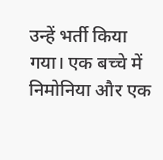उन्हें भर्ती किया गया। एक बच्चे में निमोनिया और एक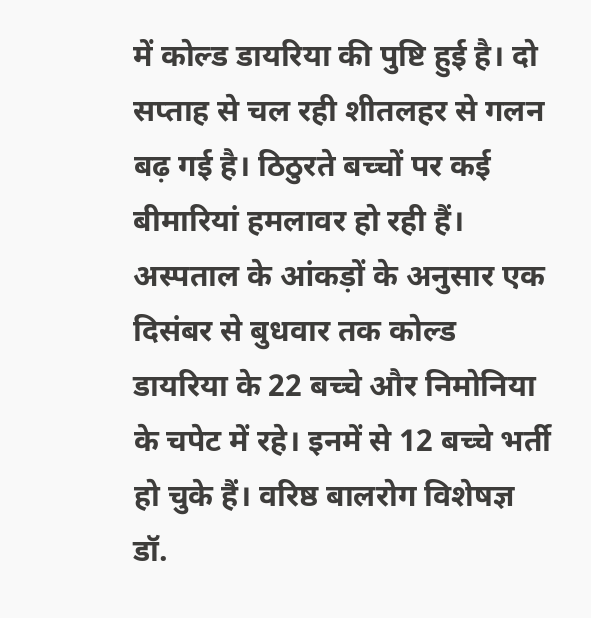में कोल्ड डायरिया की पुष्टि हुई है। दो सप्ताह से चल रही शीतलहर से गलन बढ़ गई है। ठिठुरते बच्चों पर कई बीमारियां हमलावर हो रही हैं। अस्पताल के आंकड़ों के अनुसार एक दिसंबर से बुधवार तक कोल्ड डायरिया के 22 बच्चे और निमोनिया के चपेट में रहे। इनमें से 12 बच्चे भर्ती हो चुके हैं। वरिष्ठ बालरोग विशेषज्ञ डॉ.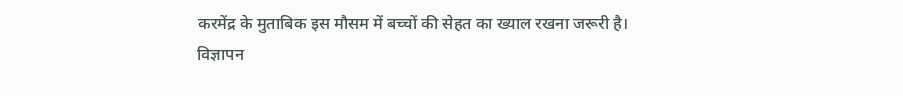करमेंद्र के मुताबिक इस मौसम में बच्चों की सेहत का ख्याल रखना जरूरी है।
विज्ञापन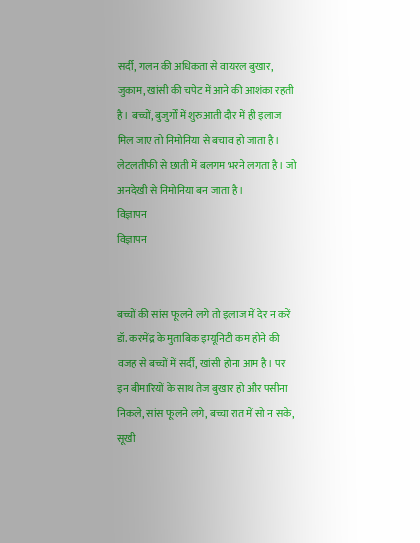सर्दी, गलन की अधिकता से वायरल बुखार, जुकाम, खांसी की चपेट में आने की आशंका रहती है। बच्चों, बुजुर्गों में शुरुआती दौर में ही इलाज मिल जाए तो निमोनिया से बचाव हो जाता है। लेटलतीफी से छाती में बलगम भरने लगता है। जो अनदेखी से निमोनिया बन जाता है।
विज्ञापन
विज्ञापन


बच्चों की सांस फूलने लगे तो इलाज में देर न करें
डॉ. करमेंद्र के मुताबिक इम्यूनिटी कम होने की वजह से बच्चों में सर्दी, खांसी होना आम है। पर इन बीमारियों के साथ तेज बुखार हो और पसीना निकले, सांस फूलने लगे, बच्चा रात में सो न सके, सूखी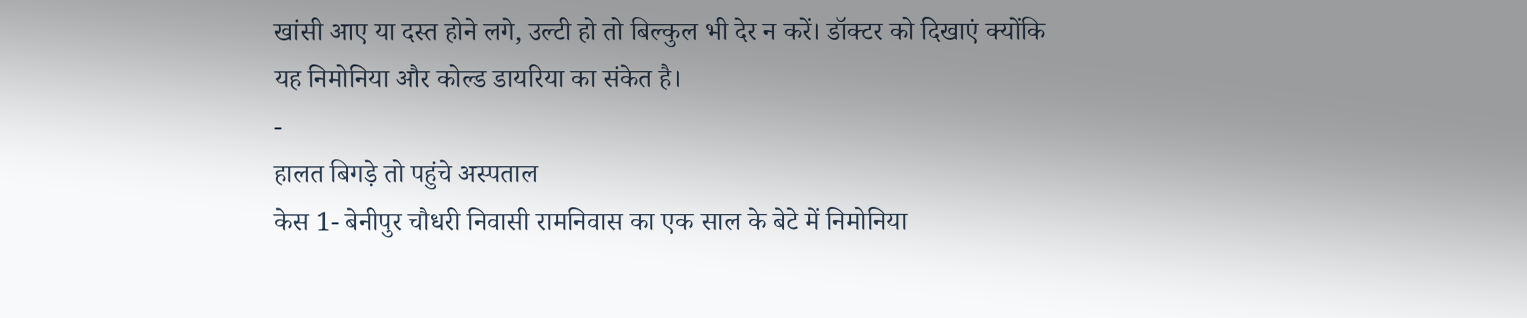खांसी आए या दस्त होने लगे, उल्टी हो तो बिल्कुल भी देर न करें। डॉक्टर को दिखाएं क्योंकि यह निमोनिया और कोल्ड डायरिया का संकेत है।
-
हालत बिगड़े तो पहुंचे अस्पताल
केस 1- बेनीपुर चौधरी निवासी रामनिवास का एक साल के बेटे में निमोनिया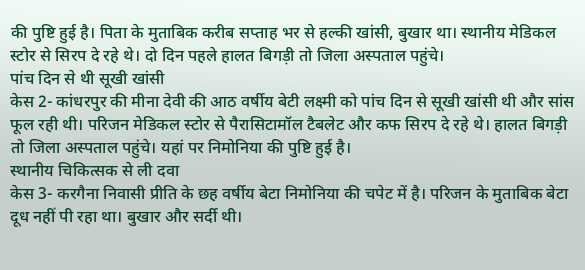की पुष्टि हुई है। पिता के मुताबिक करीब सप्ताह भर से हल्की खांसी, बुखार था। स्थानीय मेडिकल स्टोर से सिरप दे रहे थे। दो दिन पहले हालत बिगड़ी तो जिला अस्पताल पहुंचे।
पांच दिन से थी सूखी खांसी
केस 2- कांधरपुर की मीना देवी की आठ वर्षीय बेटी लक्ष्मी को पांच दिन से सूखी खांसी थी और सांस फूल रही थी। परिजन मेडिकल स्टोर से पैरासिटामॉल टैबलेट और कफ सिरप दे रहे थे। हालत बिगड़ी तो जिला अस्पताल पहुंचे। यहां पर निमोनिया की पुष्टि हुई है।
स्थानीय चिकित्सक से ली दवा
केस 3- करगैना निवासी प्रीति के छह वर्षीय बेटा निमोनिया की चपेट में है। परिजन के मुताबिक बेटा दूध नहीं पी रहा था। बुखार और सर्दी थी।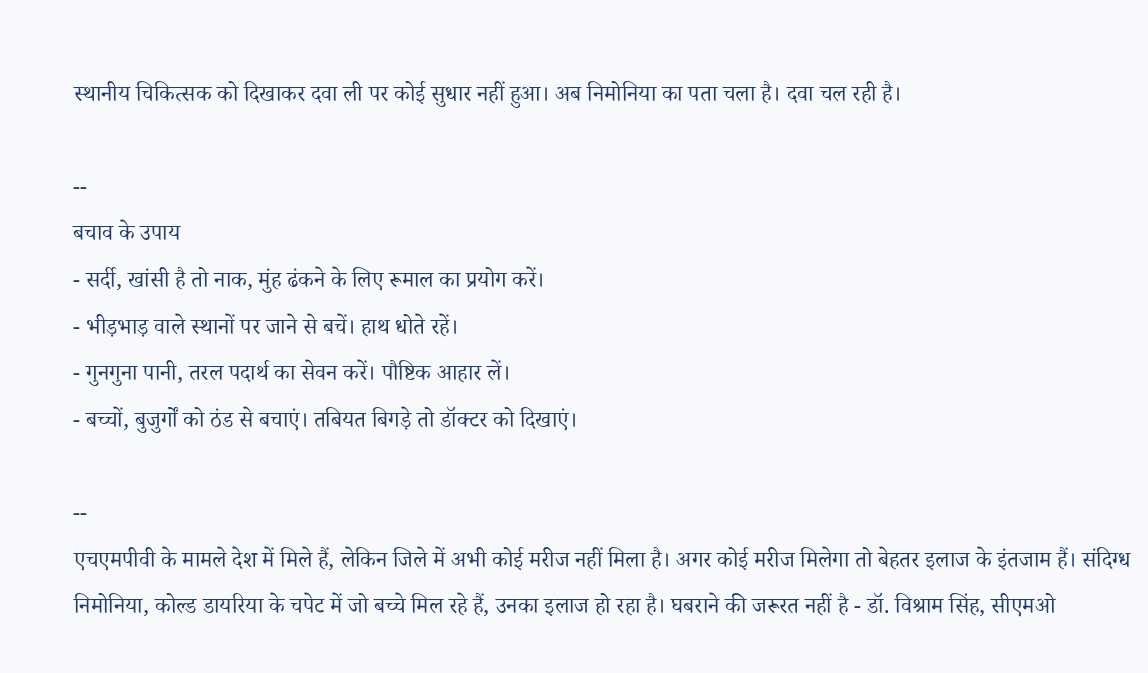स्थानीय चिकित्सक को दिखाकर दवा ली पर कोई सुधार नहीं हुआ। अब निमोनिया का पता चला है। दवा चल रही है।

--
बचाव के उपाय
- सर्दी, खांसी है तो नाक, मुंह ढंकने के लिए रूमाल का प्रयोग करें।
- भीड़भाड़ वाले स्थानों पर जाने से बचें। हाथ धोते रहें।
- गुनगुना पानी, तरल पदार्थ का सेवन करें। पौष्टिक आहार लें।
- बच्चों, बुजुर्गों को ठंड से बचाएं। तबियत बिगड़े तो डॉक्टर को दिखाएं।

--
एचएमपीवी के मामले देश में मिले हैं, लेकिन जिले में अभी कोई मरीज नहीं मिला है। अगर कोई मरीज मिलेगा तो बेहतर इलाज के इंतजाम हैं। संदिग्ध निमोनिया, कोल्ड डायरिया के चपेट में जो बच्चे मिल रहे हैं, उनका इलाज हो रहा है। घबराने की जरूरत नहीं है - डॉ. विश्राम सिंह, सीएमओ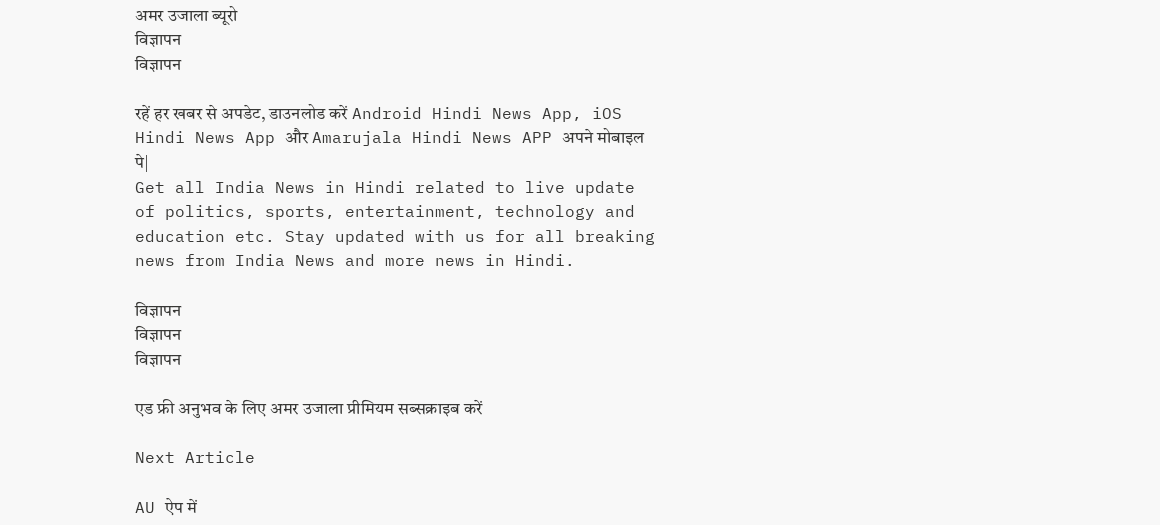अमर उजाला ब्यूरो
विज्ञापन
विज्ञापन

रहें हर खबर से अपडेट, डाउनलोड करें Android Hindi News App, iOS Hindi News App और Amarujala Hindi News APP अपने मोबाइल पे|
Get all India News in Hindi related to live update of politics, sports, entertainment, technology and education etc. Stay updated with us for all breaking news from India News and more news in Hindi.

विज्ञापन
विज्ञापन
विज्ञापन

एड फ्री अनुभव के लिए अमर उजाला प्रीमियम सब्सक्राइब करें

Next Article

AU ऐप में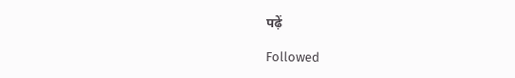पढ़ें

Followed